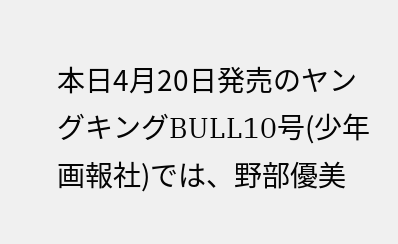本日4月20日発売のヤングキングBULL10号(少年画報社)では、野部優美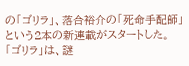の「ゴリラ」、落合裕介の「死命手配師」という2本の新連載がスタートした。
「ゴリラ」は、謎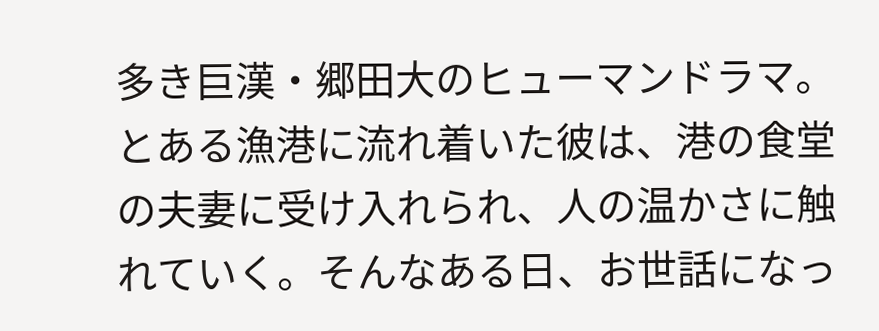多き巨漢・郷田大のヒューマンドラマ。とある漁港に流れ着いた彼は、港の食堂の夫妻に受け入れられ、人の温かさに触れていく。そんなある日、お世話になっ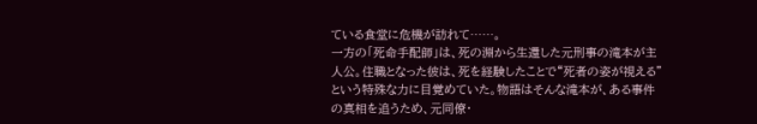ている食堂に危機が訪れて……。
一方の「死命手配師」は、死の淵から生還した元刑事の滝本が主人公。住職となった彼は、死を経験したことで“死者の姿が視える”という特殊な力に目覚めていた。物語はそんな滝本が、ある事件の真相を追うため、元同僚・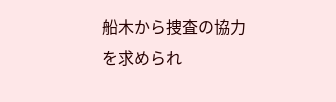船木から捜査の協力を求められ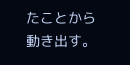たことから動き出す。